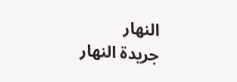النهار
جريدة النهار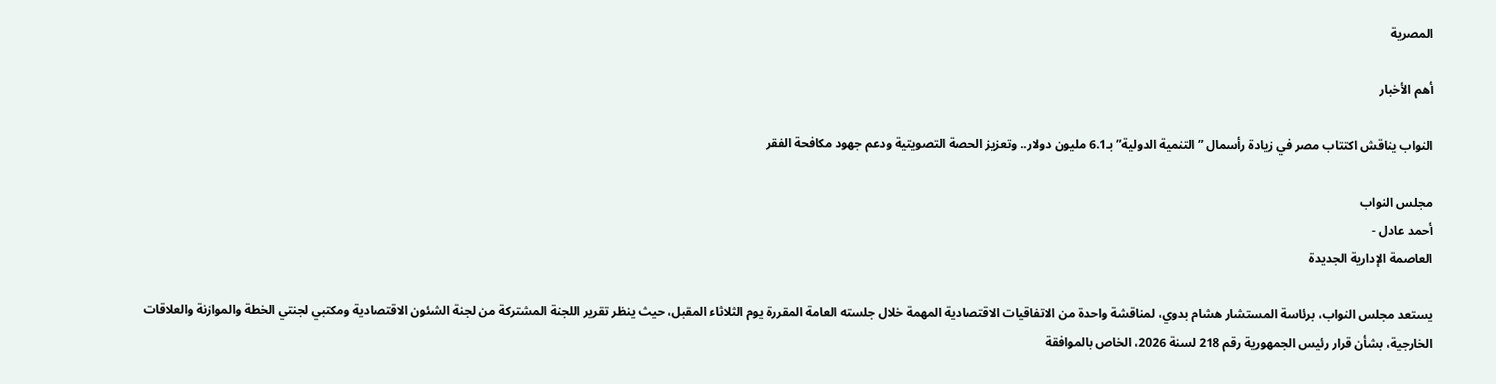المصرية

أهم الأخبار

النواب يناقش اكتتاب مصر في زيادة رأسمال ”التنمية الدولية” بـ6.1 مليون دولار.. وتعزيز الحصة التصويتية ودعم جهود مكافحة الفقر

مجلس النواب
أحمد عادل -
العاصمة الإدارية الجديدة

يستعد مجلس النواب، برئاسة المستشار هشام بدوي، لمناقشة واحدة من الاتفاقيات الاقتصادية المهمة خلال جلسته العامة المقررة يوم الثلاثاء المقبل، حيث ينظر تقرير اللجنة المشتركة من لجنة الشئون الاقتصادية ومكتبي لجنتي الخطة والموازنة والعلاقات الخارجية، بشأن قرار رئيس الجمهورية رقم 218 لسنة 2026، الخاص بالموافقة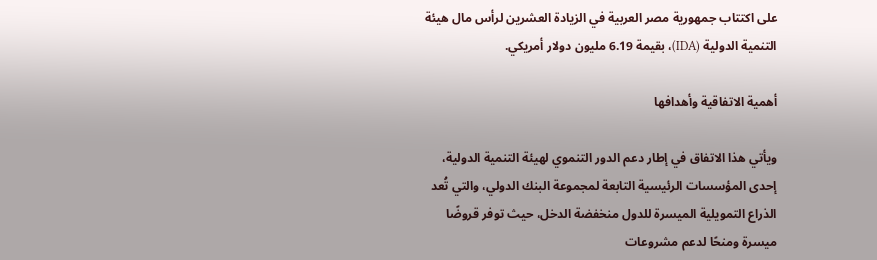على اكتتاب جمهورية مصر العربية في الزيادة العشرين لرأس مال هيئة التنمية الدولية (IDA)، بقيمة 6.19 مليون دولار أمريكي.

أهمية الاتفاقية وأهدافها

ويأتي هذا الاتفاق في إطار دعم الدور التنموي لهيئة التنمية الدولية، إحدى المؤسسات الرئيسية التابعة لمجموعة البنك الدولي، والتي تُعد الذراع التمويلية الميسرة للدول منخفضة الدخل، حيث توفر قروضًا ميسرة ومنحًا لدعم مشروعات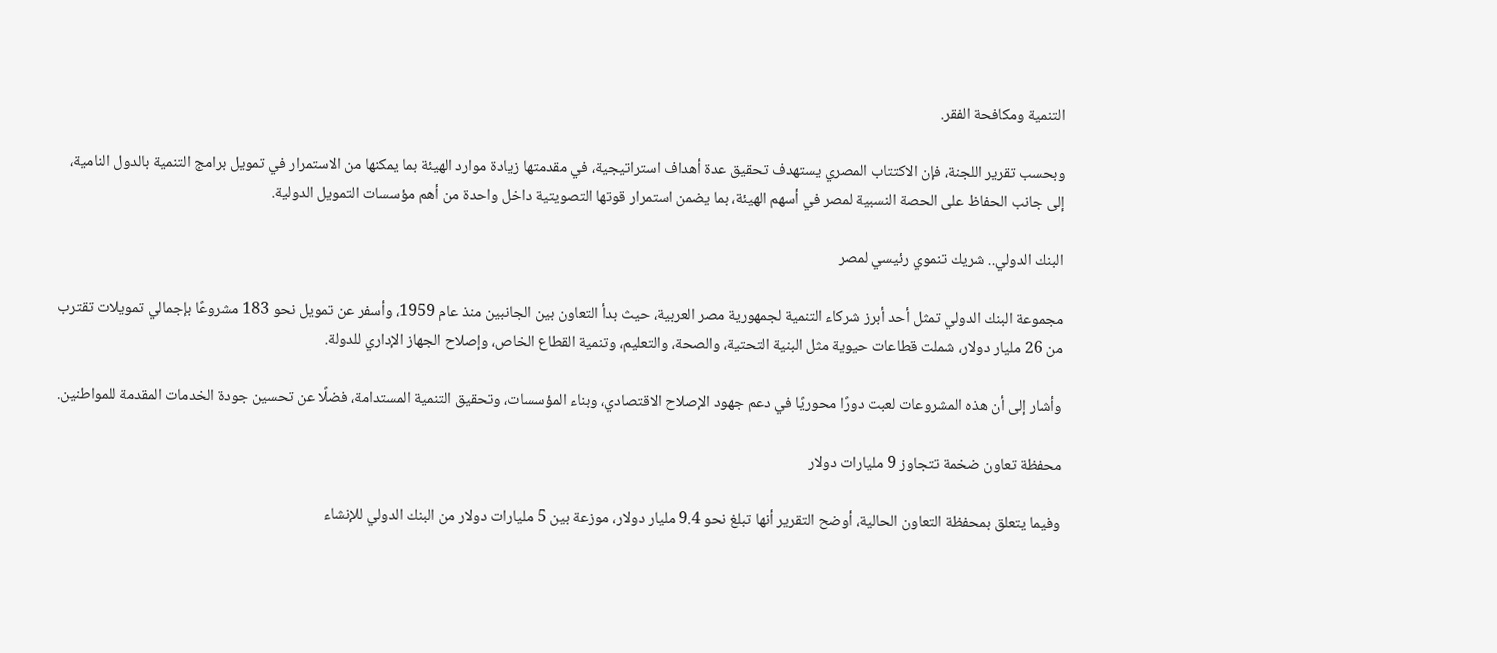التنمية ومكافحة الفقر.

وبحسب تقرير اللجنة، فإن الاكتتاب المصري يستهدف تحقيق عدة أهداف استراتيجية، في مقدمتها زيادة موارد الهيئة بما يمكنها من الاستمرار في تمويل برامج التنمية بالدول النامية، إلى جانب الحفاظ على الحصة النسبية لمصر في أسهم الهيئة، بما يضمن استمرار قوتها التصويتية داخل واحدة من أهم مؤسسات التمويل الدولية.

البنك الدولي.. شريك تنموي رئيسي لمصر

مجموعة البنك الدولي تمثل أحد أبرز شركاء التنمية لجمهورية مصر العربية، حيث بدأ التعاون بين الجانبين منذ عام 1959، وأسفر عن تمويل نحو 183 مشروعًا بإجمالي تمويلات تقترب من 26 مليار دولار، شملت قطاعات حيوية مثل البنية التحتية، والصحة، والتعليم، وتنمية القطاع الخاص، وإصلاح الجهاز الإداري للدولة.

وأشار إلى أن هذه المشروعات لعبت دورًا محوريًا في دعم جهود الإصلاح الاقتصادي، وبناء المؤسسات، وتحقيق التنمية المستدامة، فضلًا عن تحسين جودة الخدمات المقدمة للمواطنين.

محفظة تعاون ضخمة تتجاوز 9 مليارات دولار

وفيما يتعلق بمحفظة التعاون الحالية، أوضح التقرير أنها تبلغ نحو 9.4 مليار دولار، موزعة بين 5 مليارات دولار من البنك الدولي للإنشاء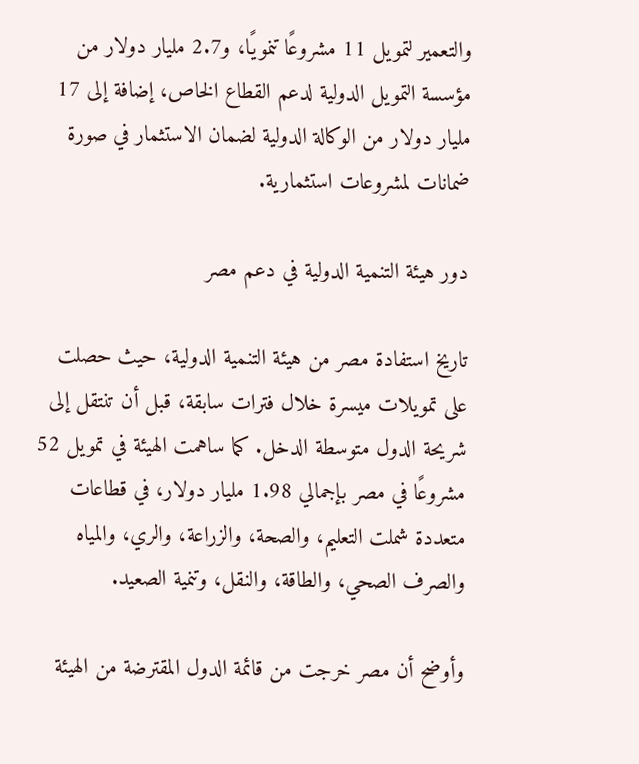والتعمير لتمويل 11 مشروعًا تنمويًا، و2.7 مليار دولار من مؤسسة التمويل الدولية لدعم القطاع الخاص، إضافة إلى 17 مليار دولار من الوكالة الدولية لضمان الاستثمار في صورة ضمانات لمشروعات استثمارية.

دور هيئة التنمية الدولية في دعم مصر

تاريخ استفادة مصر من هيئة التنمية الدولية، حيث حصلت على تمويلات ميسرة خلال فترات سابقة، قبل أن تنتقل إلى شريحة الدول متوسطة الدخل. كما ساهمت الهيئة في تمويل 52 مشروعًا في مصر بإجمالي 1.98 مليار دولار، في قطاعات متعددة شملت التعليم، والصحة، والزراعة، والري، والمياه والصرف الصحي، والطاقة، والنقل، وتنمية الصعيد.

وأوضح أن مصر خرجت من قائمة الدول المقترضة من الهيئة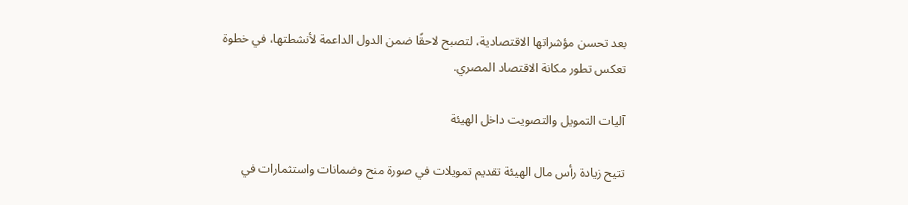بعد تحسن مؤشراتها الاقتصادية، لتصبح لاحقًا ضمن الدول الداعمة لأنشطتها، في خطوة تعكس تطور مكانة الاقتصاد المصري.

آليات التمويل والتصويت داخل الهيئة

تتيح زيادة رأس مال الهيئة تقديم تمويلات في صورة منح وضمانات واستثمارات في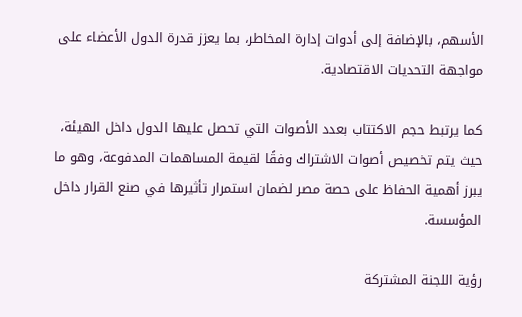الأسهم، بالإضافة إلى أدوات إدارة المخاطر، بما يعزز قدرة الدول الأعضاء على مواجهة التحديات الاقتصادية.

كما يرتبط حجم الاكتتاب بعدد الأصوات التي تحصل عليها الدول داخل الهيئة، حيث يتم تخصيص أصوات الاشتراك وفقًا لقيمة المساهمات المدفوعة، وهو ما يبرز أهمية الحفاظ على حصة مصر لضمان استمرار تأثيرها في صنع القرار داخل المؤسسة.

رؤية اللجنة المشتركة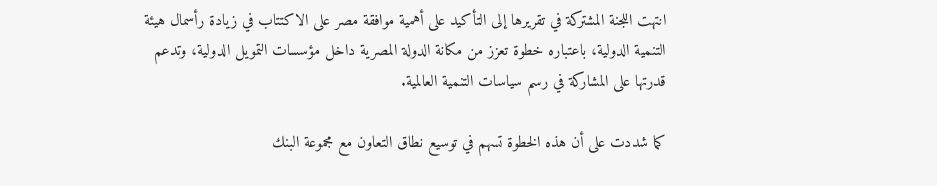انتهت اللجنة المشتركة في تقريرها إلى التأكيد على أهمية موافقة مصر على الاكتتاب في زيادة رأسمال هيئة التنمية الدولية، باعتباره خطوة تعزز من مكانة الدولة المصرية داخل مؤسسات التمويل الدولية، وتدعم قدرتها على المشاركة في رسم سياسات التنمية العالمية.

كما شددت على أن هذه الخطوة تسهم في توسيع نطاق التعاون مع مجموعة البنك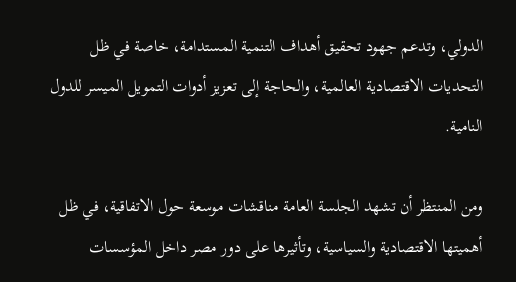الدولي، وتدعم جهود تحقيق أهداف التنمية المستدامة، خاصة في ظل التحديات الاقتصادية العالمية، والحاجة إلى تعزيز أدوات التمويل الميسر للدول النامية.

ومن المنتظر أن تشهد الجلسة العامة مناقشات موسعة حول الاتفاقية، في ظل أهميتها الاقتصادية والسياسية، وتأثيرها على دور مصر داخل المؤسسات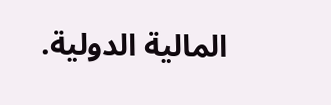المالية الدولية.